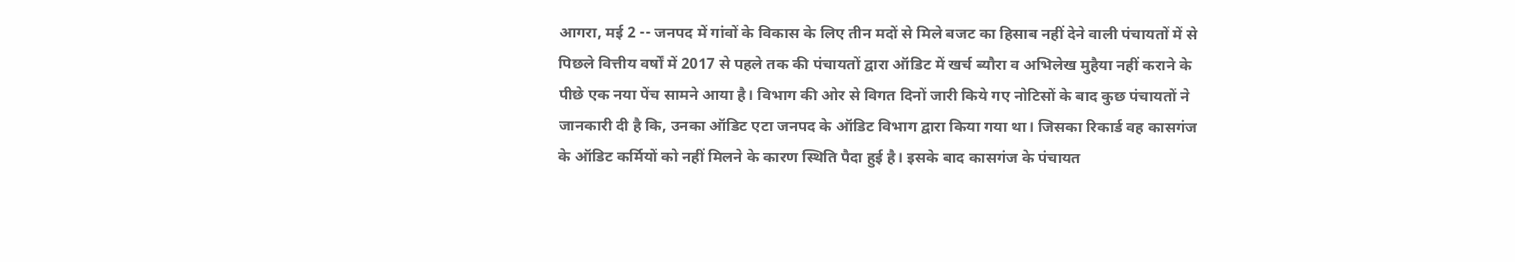आगरा, मई 2 -- जनपद में गांवों के विकास के लिए तीन मदों से मिले बजट का हिसाब नहीं देने वाली पंचायतों में से पिछले वित्तीय वर्षों में 2017 से पहले तक की पंचायतों द्वारा ऑडिट में खर्च ब्यौरा व अभिलेख मुहैया नहीं कराने के पीछे एक नया पेंच सामने आया है। विभाग की ओर से विगत दिनों जारी किये गए नोटिसों के बाद कुछ पंचायतों ने जानकारी दी है कि, उनका ऑडिट एटा जनपद के ऑडिट विभाग द्वारा किया गया था। जिसका रिकार्ड वह कासगंज के ऑडिट कर्मियों को नहीं मिलने के कारण स्थिति पैदा हुई है। इसके बाद कासगंज के पंचायत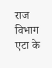राज विभाग एटा के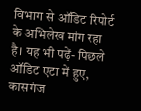विभाग से ऑडिट रिपोर्ट के अभिलेख मांग रहा है। यह भी पढ़ें- पिछले ऑडिट एटा में हुए, कासगंज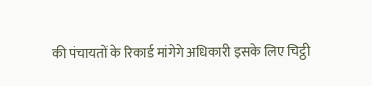की पंचायतों के रिकार्ड मांगेगे अधिकारी इसके लिए चिट्ठी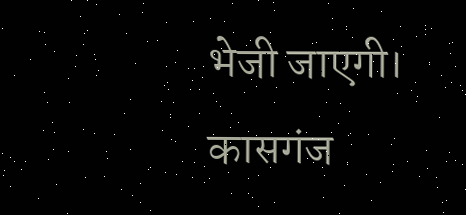भेजी जाएगी। कासगंज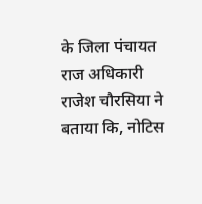के जिला पंचायत राज अधिकारी राजेश चौरसिया ने बताया कि, नोटिस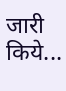जारी किये...